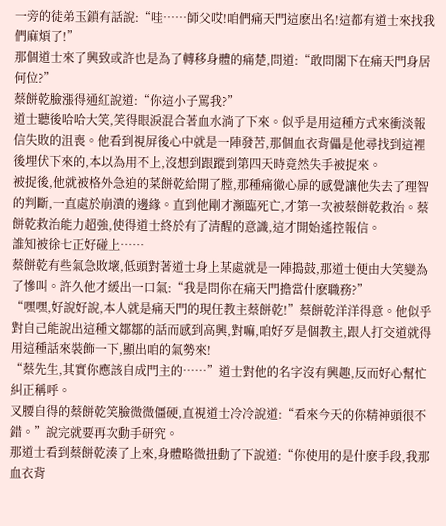一旁的徒弟玉鎖有話說:“哇……師父哎!咱們痛天門這麽出名!這都有道士來找我們麻煩了!”
那個道士來了興致或許也是為了轉移身體的痛楚,問道:“敢問閣下在痛天門身居何位?”
蔡餅乾臉漲得通紅說道:“你這小子罵我?”
道士聽後哈哈大笑,笑得眼淚混合著血水淌了下來。似乎是用這種方式來衝淡報信失敗的沮喪。他看到視屏後心中就是一陣發苦,那個血衣背儡是他尋找到這裡後埋伏下來的,本以為用不上,沒想到跟蹤到第四天時竟然失手被捉來。
被捉後,他就被格外急迫的菜餅乾給開了膛,那種痛徹心扉的感覺讓他失去了理智的判斷,一直處於崩潰的邊緣。直到他剛才瀕臨死亡,才第一次被蔡餅乾救治。蔡餅乾救治能力超強,使得道士終於有了清醒的意識,這才開始遙控報信。
誰知被徐七正好碰上……
蔡餅乾有些氣急敗壞,低頭對著道士身上某處就是一陣搗鼓,那道士便由大笑變為了慘叫。許久他才緩出一口氣:“我是問你在痛天門擔當什麽職務?”
“嘿嘿,好說好說,本人就是痛天門的現任教主蔡餅乾!”蔡餅乾洋洋得意。他似乎對自己能說出這種文鄒鄒的話而感到高興,對嘛,咱好歹是個教主,跟人打交道就得用這種話來裝飾一下,顯出咱的氣勢來!
“蔡先生,其實你應該自成門主的……”道士對他的名字沒有興趣,反而好心幫忙糾正稱呼。
叉腰自得的蔡餅乾笑臉微微僵硬,直視道士冷冷說道:“看來今天的你精神頭很不錯。”說完就要再次動手研究。
那道士看到蔡餅乾湊了上來,身體略微扭動了下說道:“你使用的是什麽手段,我那血衣背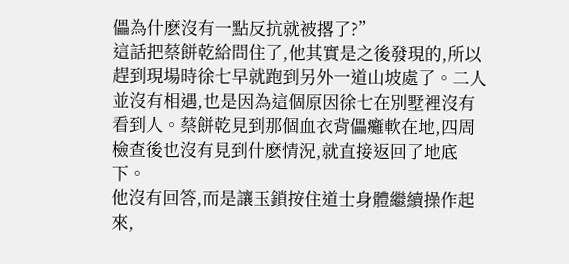儡為什麽沒有一點反抗就被撂了?”
這話把蔡餅乾給問住了,他其實是之後發現的,所以趕到現場時徐七早就跑到另外一道山坡處了。二人並沒有相遇,也是因為這個原因徐七在別墅裡沒有看到人。蔡餅乾見到那個血衣背儡癱軟在地,四周檢查後也沒有見到什麽情況,就直接返回了地底下。
他沒有回答,而是讓玉鎖按住道士身體繼續操作起來,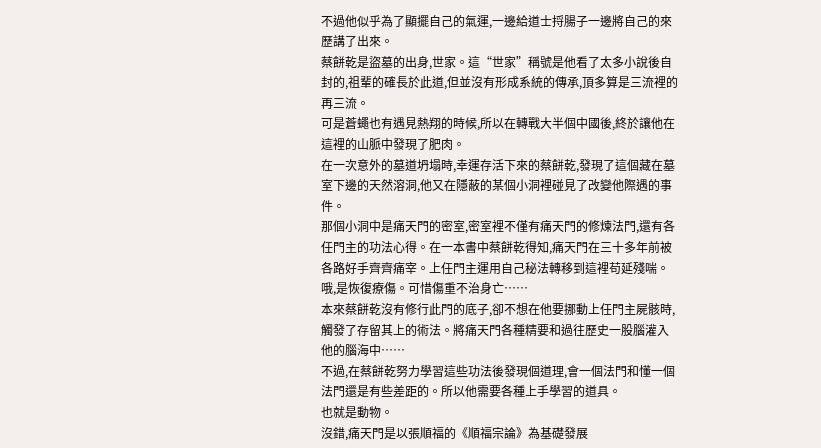不過他似乎為了顯擺自己的氣運,一邊給道士捋腸子一邊將自己的來歷講了出來。
蔡餅乾是盜墓的出身,世家。這“世家”稱號是他看了太多小說後自封的,祖輩的確長於此道,但並沒有形成系統的傳承,頂多算是三流裡的再三流。
可是蒼蠅也有遇見熱翔的時候,所以在轉戰大半個中國後,終於讓他在這裡的山脈中發現了肥肉。
在一次意外的墓道坍塌時,幸運存活下來的蔡餅乾,發現了這個藏在墓室下邊的天然溶洞,他又在隱蔽的某個小洞裡碰見了改變他際遇的事件。
那個小洞中是痛天門的密室,密室裡不僅有痛天門的修煉法門,還有各任門主的功法心得。在一本書中蔡餅乾得知,痛天門在三十多年前被各路好手齊齊痛宰。上任門主運用自己秘法轉移到這裡苟延殘喘。哦,是恢復療傷。可惜傷重不治身亡……
本來蔡餅乾沒有修行此門的底子,卻不想在他要挪動上任門主屍骸時,觸發了存留其上的術法。將痛天門各種精要和過往歷史一股腦灌入他的腦海中……
不過,在蔡餅乾努力學習這些功法後發現個道理,會一個法門和懂一個法門還是有些差距的。所以他需要各種上手學習的道具。
也就是動物。
沒錯,痛天門是以張順福的《順福宗論》為基礎發展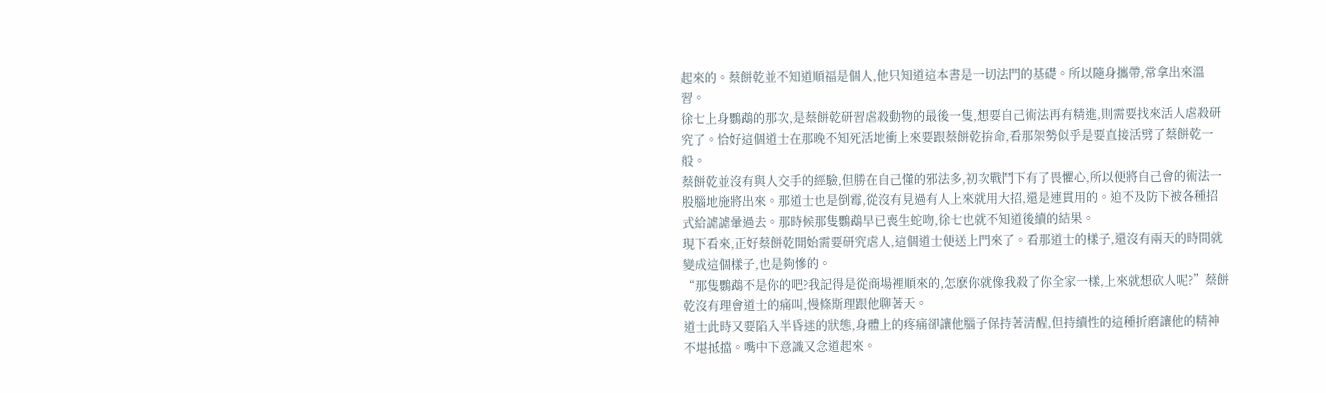起來的。蔡餅乾並不知道順福是個人,他只知道這本書是一切法門的基礎。所以隨身攜帶,常拿出來溫習。
徐七上身鸚鵡的那次,是蔡餅乾研習虐殺動物的最後一隻,想要自己術法再有精進,則需要找來活人虐殺研究了。恰好這個道士在那晚不知死活地衝上來要跟蔡餅乾拚命,看那架勢似乎是要直接活劈了蔡餅乾一般。
蔡餅乾並沒有與人交手的經驗,但勝在自己懂的邪法多,初次戰鬥下有了畏懼心,所以便將自己會的術法一股腦地施將出來。那道士也是倒霉,從沒有見過有人上來就用大招,還是連貫用的。迫不及防下被各種招式給謔謔暈過去。那時候那隻鸚鵡早已喪生蛇吻,徐七也就不知道後續的結果。
現下看來,正好蔡餅乾開始需要研究虐人,這個道士便送上門來了。看那道士的樣子,還沒有兩天的時間就變成這個樣子,也是夠慘的。
“那隻鸚鵡不是你的吧?我記得是從商場裡順來的,怎麽你就像我殺了你全家一樣,上來就想砍人呢?”蔡餅乾沒有理會道士的痛叫,慢條斯理跟他聊著天。
道士此時又要陷入半昏迷的狀態,身體上的疼痛卻讓他腦子保持著清醒,但持續性的這種折磨讓他的精神不堪抵擋。嘴中下意識又念道起來。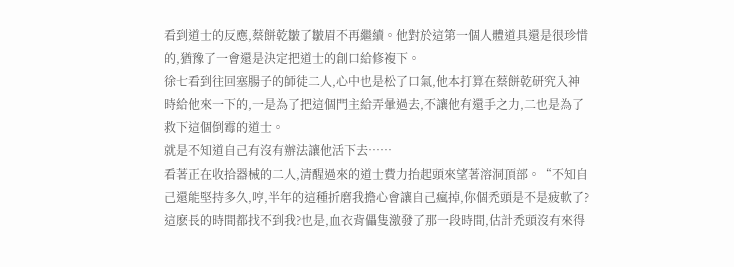看到道士的反應,蔡餅乾皺了皺眉不再繼續。他對於這第一個人體道具還是很珍惜的,猶豫了一會還是決定把道士的創口給修複下。
徐七看到往回塞腸子的師徒二人,心中也是松了口氣,他本打算在蔡餅乾研究入神時給他來一下的,一是為了把這個門主給弄暈過去,不讓他有還手之力,二也是為了救下這個倒霉的道士。
就是不知道自己有沒有辦法讓他活下去……
看著正在收拾器械的二人,清醒過來的道士費力抬起頭來望著溶洞頂部。“不知自己還能堅持多久,哼,半年的這種折磨我擔心會讓自己瘋掉,你個禿頭是不是疲軟了?這麽長的時間都找不到我?也是,血衣背儡隻激發了那一段時間,估計禿頭沒有來得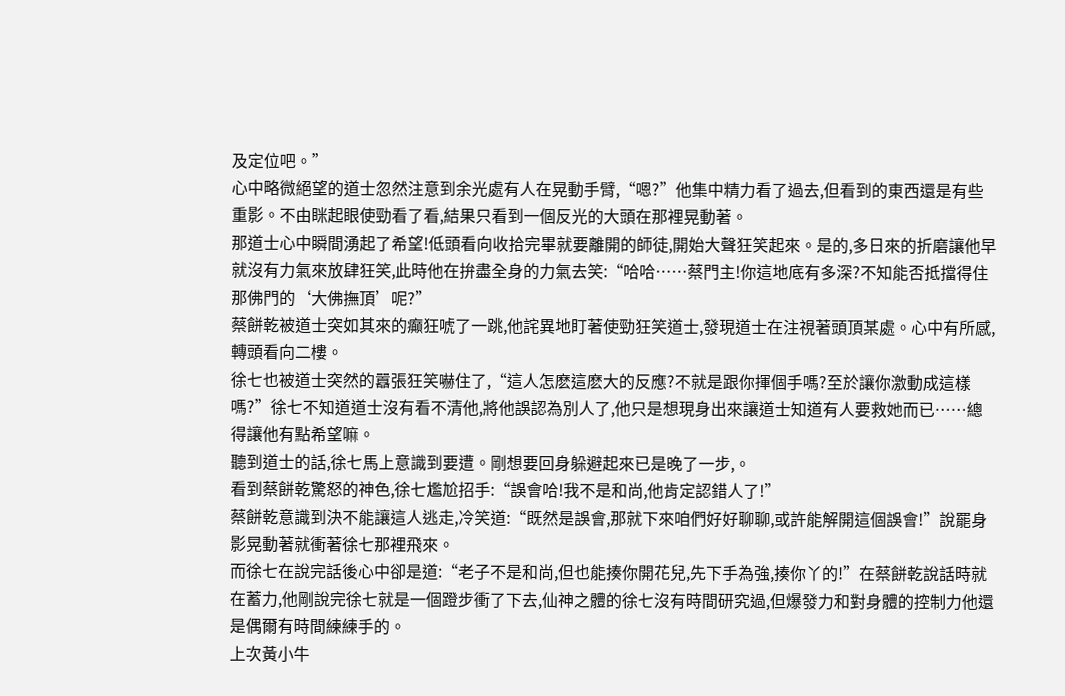及定位吧。”
心中略微絕望的道士忽然注意到余光處有人在晃動手臂,“嗯?”他集中精力看了過去,但看到的東西還是有些重影。不由眯起眼使勁看了看,結果只看到一個反光的大頭在那裡晃動著。
那道士心中瞬間湧起了希望!低頭看向收拾完畢就要離開的師徒,開始大聲狂笑起來。是的,多日來的折磨讓他早就沒有力氣來放肆狂笑,此時他在拚盡全身的力氣去笑:“哈哈……蔡門主!你這地底有多深?不知能否抵擋得住那佛門的‘大佛撫頂’呢?”
蔡餅乾被道士突如其來的癲狂唬了一跳,他詫異地盯著使勁狂笑道士,發現道士在注視著頭頂某處。心中有所感,轉頭看向二樓。
徐七也被道士突然的囂張狂笑嚇住了,“這人怎麽這麽大的反應?不就是跟你揮個手嗎?至於讓你激動成這樣嗎?”徐七不知道道士沒有看不清他,將他誤認為別人了,他只是想現身出來讓道士知道有人要救她而已……總得讓他有點希望嘛。
聽到道士的話,徐七馬上意識到要遭。剛想要回身躲避起來已是晚了一步,。
看到蔡餅乾驚怒的神色,徐七尷尬招手:“誤會哈!我不是和尚,他肯定認錯人了!”
蔡餅乾意識到決不能讓這人逃走,冷笑道:“既然是誤會,那就下來咱們好好聊聊,或許能解開這個誤會!”說罷身影晃動著就衝著徐七那裡飛來。
而徐七在說完話後心中卻是道:“老子不是和尚,但也能揍你開花兒,先下手為強,揍你丫的!”在蔡餅乾說話時就在蓄力,他剛說完徐七就是一個蹬步衝了下去,仙神之體的徐七沒有時間研究過,但爆發力和對身體的控制力他還是偶爾有時間練練手的。
上次黃小牛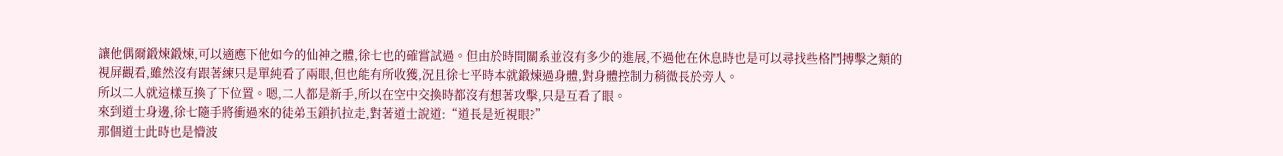讓他偶爾鍛煉鍛煉,可以適應下他如今的仙神之體,徐七也的確嘗試過。但由於時間關系並沒有多少的進展,不過他在休息時也是可以尋找些格鬥搏擊之類的視屏觀看,雖然沒有跟著練只是單純看了兩眼,但也能有所收獲,況且徐七平時本就鍛煉過身體,對身體控制力稍微長於旁人。
所以二人就這樣互換了下位置。嗯,二人都是新手,所以在空中交換時都沒有想著攻擊,只是互看了眼。
來到道士身邊,徐七隨手將衝過來的徒弟玉鎖扒拉走,對著道士說道:“道長是近視眼?”
那個道士此時也是懵波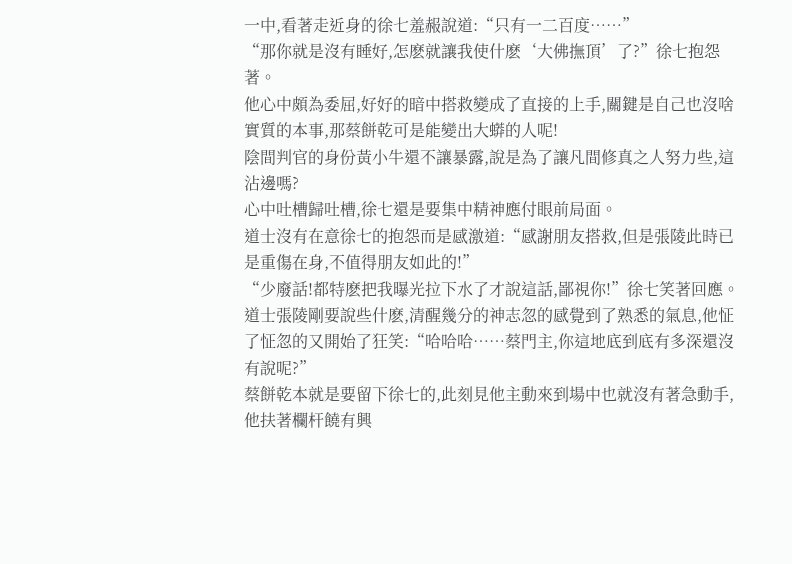一中,看著走近身的徐七羞赧說道:“只有一二百度……”
“那你就是沒有睡好,怎麽就讓我使什麽‘大佛撫頂’了?”徐七抱怨著。
他心中頗為委屈,好好的暗中搭救變成了直接的上手,關鍵是自己也沒啥實質的本事,那蔡餅乾可是能變出大蟒的人呢!
陰間判官的身份黃小牛還不讓暴露,說是為了讓凡間修真之人努力些,這沾邊嗎?
心中吐槽歸吐槽,徐七還是要集中精神應付眼前局面。
道士沒有在意徐七的抱怨而是感激道:“感謝朋友搭救,但是張陵此時已是重傷在身,不值得朋友如此的!”
“少廢話!都特麽把我曝光拉下水了才說這話,鄙視你!”徐七笑著回應。
道士張陵剛要說些什麽,清醒幾分的神志忽的感覺到了熟悉的氣息,他怔了怔忽的又開始了狂笑:“哈哈哈……蔡門主,你這地底到底有多深還沒有說呢?”
蔡餅乾本就是要留下徐七的,此刻見他主動來到場中也就沒有著急動手,他扶著欄杆饒有興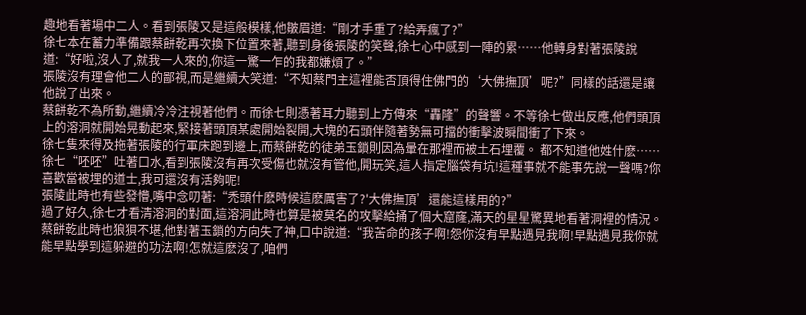趣地看著場中二人。看到張陵又是這般模樣,他皺眉道:“剛才手重了?給弄瘋了?”
徐七本在蓄力準備跟蔡餅乾再次換下位置來著,聽到身後張陵的笑聲,徐七心中感到一陣的累……他轉身對著張陵說道:“好啦,沒人了,就我一人來的,你這一驚一乍的我都嫌煩了。”
張陵沒有理會他二人的鄙視,而是繼續大笑道:“不知蔡門主這裡能否頂得住佛門的‘大佛撫頂’呢?”同樣的話還是讓他說了出來。
蔡餅乾不為所動,繼續冷冷注視著他們。而徐七則憑著耳力聽到上方傳來“轟隆”的聲響。不等徐七做出反應,他們頭頂上的溶洞就開始晃動起來,緊接著頭頂某處開始裂開,大塊的石頭伴隨著勢無可擋的衝擊波瞬間衝了下來。
徐七隻來得及拖著張陵的行軍床跑到邊上,而蔡餅乾的徒弟玉鎖則因為暈在那裡而被土石埋覆。 都不知道他姓什麽……
徐七“呸呸”吐著口水,看到張陵沒有再次受傷也就沒有管他,開玩笑,這人指定腦袋有坑!這種事就不能事先說一聲嗎?你喜歡當被埋的道士,我可還沒有活夠呢!
張陵此時也有些發懵,嘴中念叨著:“禿頭什麽時候這麽厲害了?'大佛撫頂’還能這樣用的?”
過了好久,徐七才看清溶洞的對面,這溶洞此時也算是被莫名的攻擊給捅了個大窟窿,滿天的星星驚異地看著洞裡的情況。
蔡餅乾此時也狼狽不堪,他對著玉鎖的方向失了神,口中說道:“我苦命的孩子啊!怨你沒有早點遇見我啊!早點遇見我你就能早點學到這躲避的功法啊!怎就這麽沒了,咱們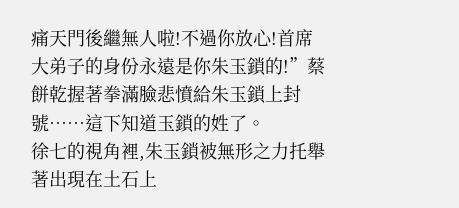痛天門後繼無人啦!不過你放心!首席大弟子的身份永遠是你朱玉鎖的!”蔡餅乾握著拳滿臉悲憤給朱玉鎖上封號……這下知道玉鎖的姓了。
徐七的視角裡,朱玉鎖被無形之力托舉著出現在土石上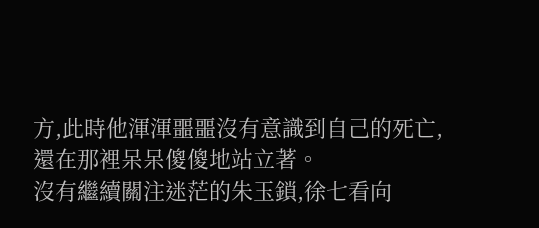方,此時他渾渾噩噩沒有意識到自己的死亡,還在那裡呆呆傻傻地站立著。
沒有繼續關注迷茫的朱玉鎖,徐七看向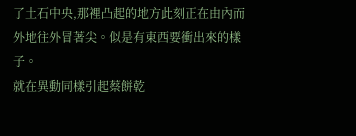了土石中央,那裡凸起的地方此刻正在由內而外地往外冒著尖。似是有東西要衝出來的樣子。
就在異動同樣引起蔡餅乾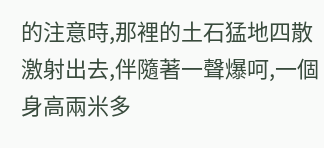的注意時,那裡的土石猛地四散激射出去,伴隨著一聲爆呵,一個身高兩米多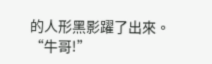的人形黑影躍了出來。
“牛哥!”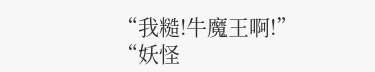“我糙!牛魔王啊!”
“妖怪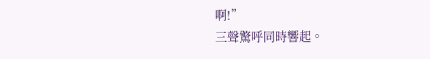啊!”
三聲驚呼同時響起。